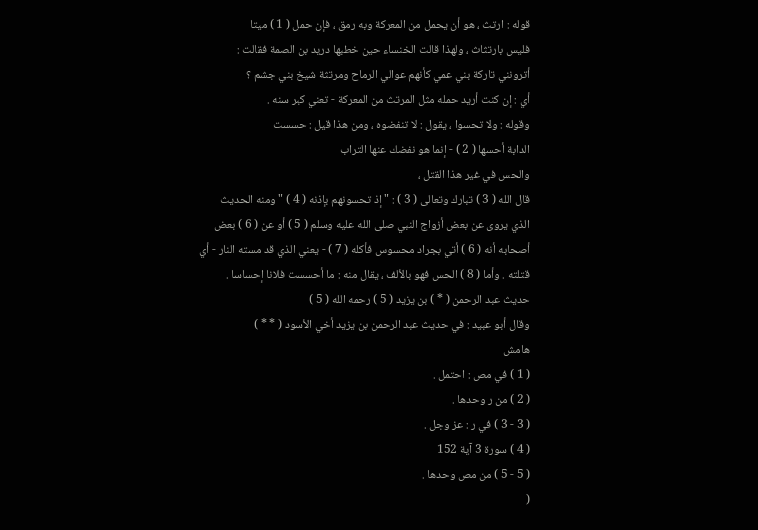قوله : ارتث ، هو أن يحمل من المعركة وبه رمق ، فإن حمل ( 1 ) ميتا
فليس بارتثاث ، ولهذا قالت الخنساء حين خطبها دريد بن الصمة فقالت :
أترونني تاركة بني عمي كأنهم عوالي الرماح ومرتثة شيخ بني جشم ؟
أي : إن كنت أريد حمله مثل المرتث من المعركة - تعني كبر سنه .
وقوله : ولا تحسوا ، يقول : لا تنفضوه ، ومن هذا قيل : حسست
الدابة أحسها ( 2 ) - إنما هو نفضك عنها التراب
والحس في غير هذا القتل ،
قال الله ( 3 ) تبارك وتعالى ( 3 ) : " إذ تحسونهم بإذنه ( 4 ) " ومنه الحديث
الذي يروى عن بعض أزواج النبي صلى الله عليه وسلم ( 5 ) أو عن ( 6 ) بعض
أصحابه أنه ( 6 ) أتي بجراد محسوس فأكله ( 7 ) - يعني الذي قد مسته النار - أي
قتلته . وأما ( 8 ) الحس فهو بالألف ، يقال منه : ما أحسست فلانا إحساسا .
حديث عبد الرحمن ( * ) بن يزيد ( 5 ) رحمه الله ( 5 )
وقال أبو عبيد : في حديث عبد الرحمن بن يزيد أخي الأسود ( * * )
هامش
( 1 ) في مص : احتمل .
( 2 ) من ر وحدها .
( 3 - 3 ) في ر : عز وجل .
( 4 ) سورة 3 آية 152
( 5 - 5 ) من مص وحدها .
(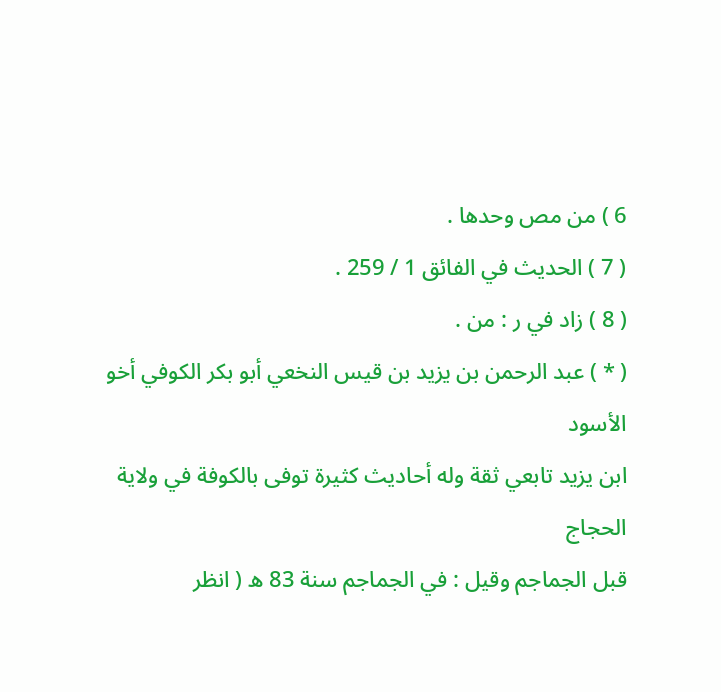6 ) من مص وحدها .
( 7 ) الحديث في الفائق 1 / 259 .
( 8 ) زاد في ر : من .
( * ) عبد الرحمن بن يزيد بن قيس النخعي أبو بكر الكوفي أخو الأسود
ابن يزيد تابعي ثقة وله أحاديث كثيرة توفى بالكوفة في ولاية الحجاج
قبل الجماجم وقيل : في الجماجم سنة 83 ه ( انظر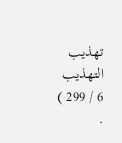تهذيب التهذيب 6 / 299 ) .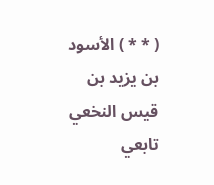( * * ) الأسود بن يزيد بن قيس النخعي تابعي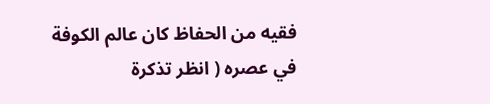فقيه من الحفاظ كان عالم الكوفة
في عصره ( انظر تذكرة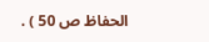الحفاظ ص 50 ) .